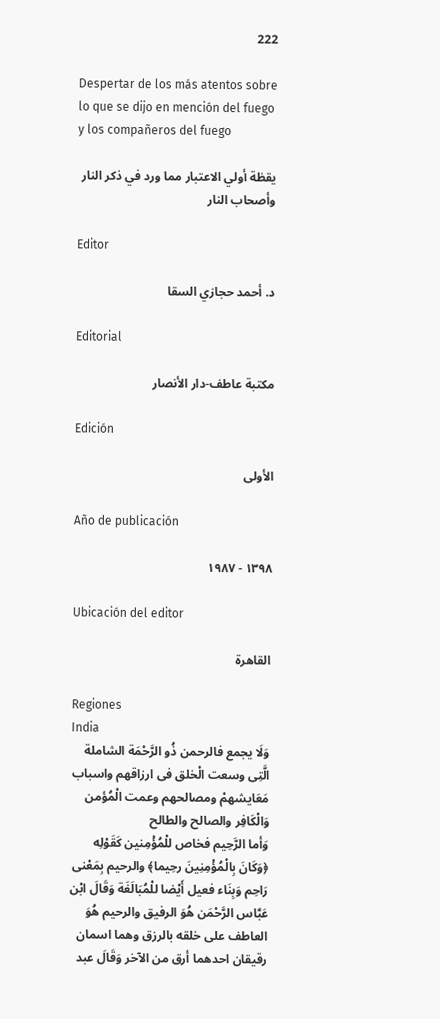222

Despertar de los más atentos sobre lo que se dijo en mención del fuego y los compañeros del fuego

يقظة أولي الاعتبار مما ورد في ذكر النار وأصحاب النار

Editor

د. أحمد حجازي السقا

Editorial

مكتبة عاطف-دار الأنصار

Edición

الأولى

Año de publicación

١٣٩٨ - ١٩٨٧

Ubicación del editor

القاهرة

Regiones
India
وَلَا يجمع فالرحمن ذُو الرَّحْمَة الشاملة الَّتِى وسعت الْخلق فى ارزاقهم واسباب مَعَايشهمْ ومصالحهم وعمت الْمُؤمن وَالْكَافِر والصالح والطالح
وَأما الرَّحِيم فخاص للْمُؤْمِنين كَقَوْلِه ﴿وَكَانَ بِالْمُؤْمِنِينَ رحِيما﴾ والرحيم بِمَعْنى رَاحِم وَبِنَاء فعيل أَيْضا للْمُبَالَغَة وَقَالَ ابْن عَبَّاس الرَّحْمَن هُوَ الرفيق والرحيم هُوَ العاطف على خلقه بالرزق وهما اسمان رقيقان احدهما أرق من الآخر وَقَالَ عبد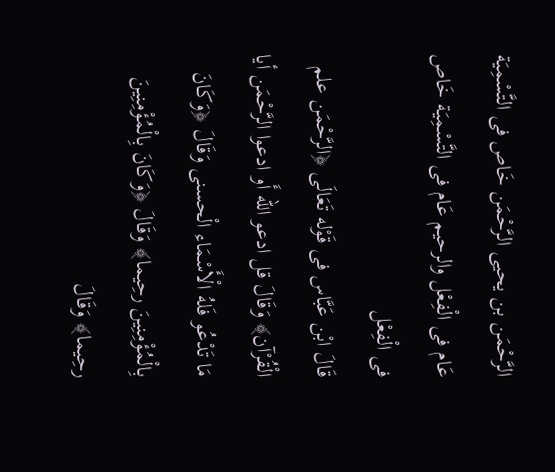الرَّحْمَن بن يحيى الرَّحْمَن خَاص فى التَّسْمِيَة عَام فى الْفِعْل والرحيم عَام فى التَّسْمِيَة خَاص فى الْفِعْل
قَالَ ابْن عَبَّاس فى قَوْله تَعَالَى ﴿الرَّحْمَن علم الْقُرْآن﴾ وَقَالَ قل ادعو الله أَو ادعوا الرَّحْمَن أيا مَا تَدْعُو فَلهُ الْأَسْمَاء الْحسنى وَقَالَ ﴿وَكَانَ بِالْمُؤْمِنِينَ رحِيما﴾ وَقَالَ ﴿وَكَانَ بِالْمُؤْمِنِينَ رحِيما﴾ وَقَالَ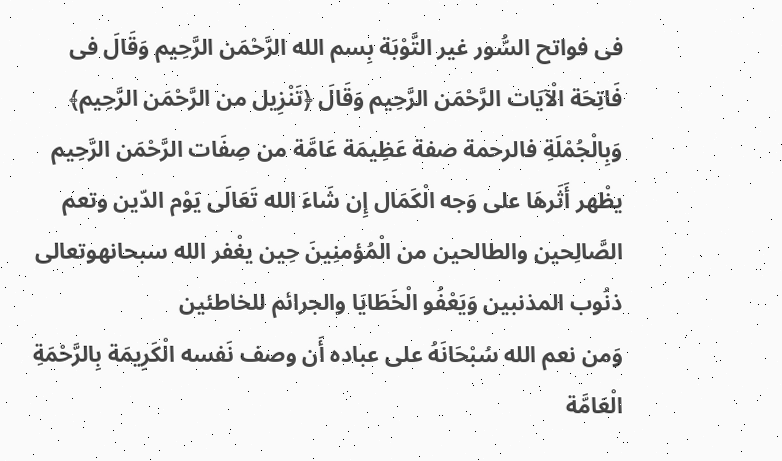فى فواتح السُّور غير التَّوْبَة بِسم الله الرَّحْمَن الرَّحِيم وَقَالَ فى فَاتِحَة الْآيَات الرَّحْمَن الرَّحِيم وَقَالَ ﴿تَنْزِيل من الرَّحْمَن الرَّحِيم﴾
وَبِالْجُمْلَةِ فالرحمة صفة عَظِيمَة عَامَّة من صِفَات الرَّحْمَن الرَّحِيم يظْهر أَثَرهَا على وَجه الْكَمَال إِن شَاءَ الله تَعَالَى يَوْم الدّين وتعم الصَّالِحين والطالحين من الْمُؤمنِينَ حِين يغْفر الله سبحانهوتعالى ذنُوب المذنبين وَيَعْفُو الْخَطَايَا والجرائم للخاطئين
وَمن نعم الله سُبْحَانَهُ على عباده أَن وصف نَفسه الْكَرِيمَة بِالرَّحْمَةِ الْعَامَّة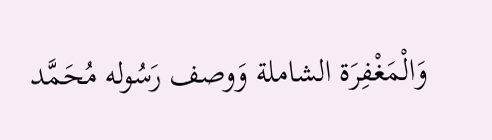وَالْمَغْفِرَة الشاملة وَوصف رَسُوله مُحَمَّد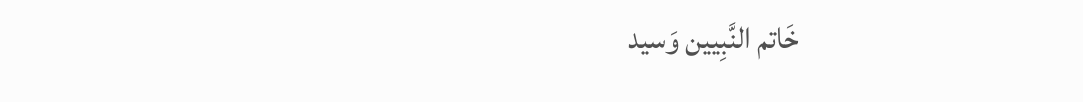خَاتم النَّبِيين وَسيد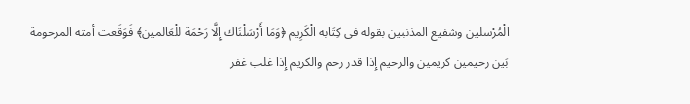الْمُرْسلين وشفيع المذنبين بقوله فى كِتَابه الْكَرِيم ﴿وَمَا أَرْسَلْنَاك إِلَّا رَحْمَة للْعَالمين﴾ فَوَقَعت أمته المرحومة بَين رحيمين كريمين والرحيم إِذا قدر رحم والكريم إِذا غلب غفر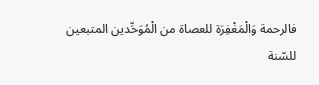فالرحمة وَالْمَغْفِرَة للعصاة من الْمُوَحِّدين المتبعين للسّنة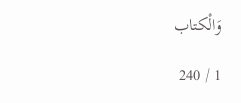وَالْكتاب

1 / 240